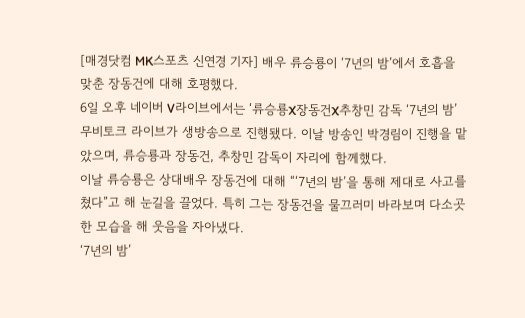[매경닷컴 MK스포츠 신연경 기자] 배우 류승룡이 ‘7년의 밤’에서 호흡을 맞춘 장동건에 대해 호평했다.
6일 오후 네이버 V라이브에서는 ‘류승룡X장동건X추창민 감독 ‘7년의 밤’ 무비토크 라이브가 생방송으로 진행됐다. 이날 방송인 박경림이 진행을 맡았으며, 류승룡과 장동건, 추창민 감독이 자리에 함께했다.
이날 류승룡은 상대배우 장동건에 대해 “‘7년의 밤’을 통해 제대로 사고를 쳤다”고 해 눈길을 끌었다. 특히 그는 장동건을 물끄러미 바라보며 다소곳한 모습을 해 웃음을 자아냈다.
‘7년의 밤’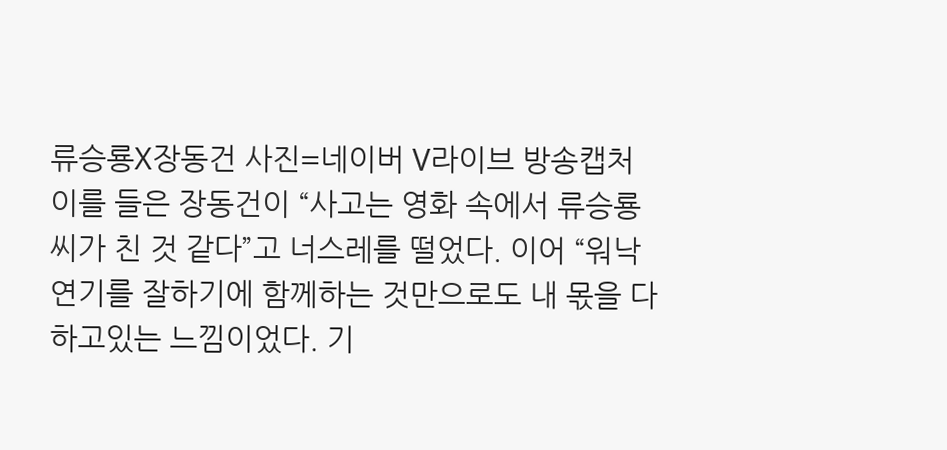류승룡X장동건 사진=네이버 V라이브 방송캡처
이를 들은 장동건이 “사고는 영화 속에서 류승룡 씨가 친 것 같다”고 너스레를 떨었다. 이어 “워낙 연기를 잘하기에 함께하는 것만으로도 내 몫을 다 하고있는 느낌이었다. 기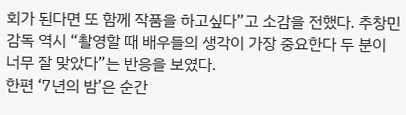회가 된다면 또 함께 작품을 하고싶다”고 소감을 전했다. 추창민 감독 역시 “촬영할 때 배우들의 생각이 가장 중요한다 두 분이 너무 잘 맞았다”는 반응을 보였다.
한편 ‘7년의 밤’은 순간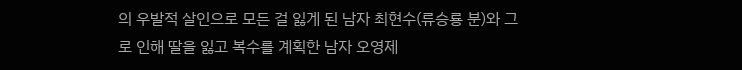의 우발적 살인으로 모든 걸 잃게 된 남자 최현수(류승룡 분)와 그로 인해 딸을 잃고 복수를 계획한 남자 오영제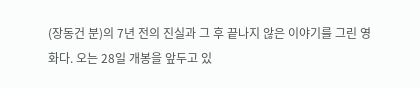(장동건 분)의 7년 전의 진실과 그 후 끝나지 않은 이야기를 그린 영화다. 오는 28일 개봉을 앞두고 있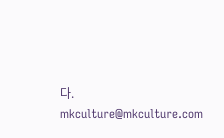다. mkculture@mkculture.com